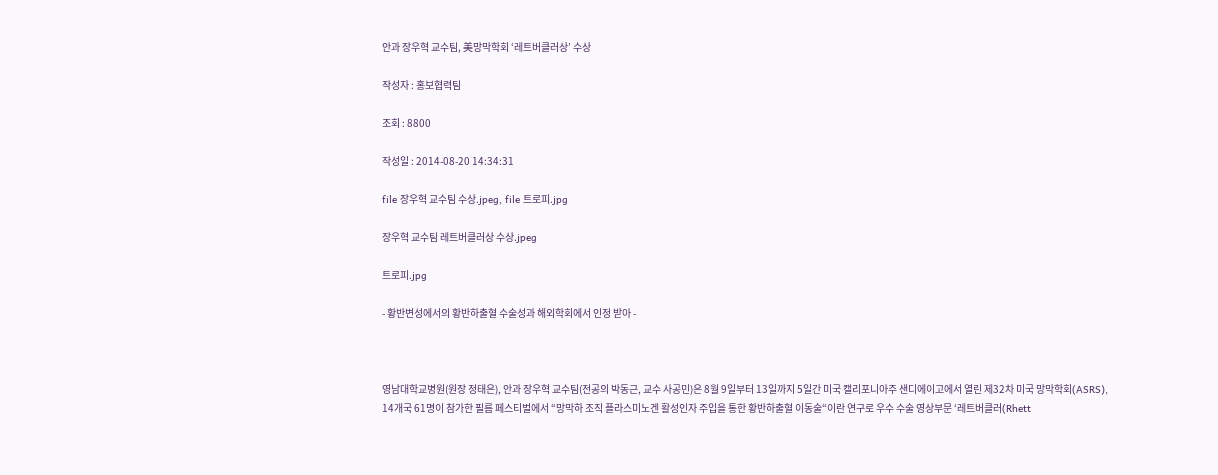안과 장우혁 교수팀, 美망막학회 ‘레트버클러상’ 수상

작성자 : 홍보협력팀

조회 : 8800

작성일 : 2014-08-20 14:34:31

file 장우혁 교수팀 수상.jpeg, file 트로피.jpg

장우혁 교수팀 레트버클러상 수상.jpeg

트로피.jpg

- 황반변성에서의 황반하출혈 수술성과 해외학회에서 인정 받아 -



영남대학교병원(원장 정태은), 안과 장우혁 교수팀(전공의 박동근, 교수 사공민)은 8월 9일부터 13일까지 5일간 미국 캘리포니아주 샌디에이고에서 열린 제32차 미국 망막학회(ASRS), 14개국 61명이 참가한 필름 페스티벌에서 “망막하 조직 플라스미노겐 활성인자 주입을 통한 황반하출혈 이동술“이란 연구로 우수 수술 영상부문 ‘레트버클러(Rhett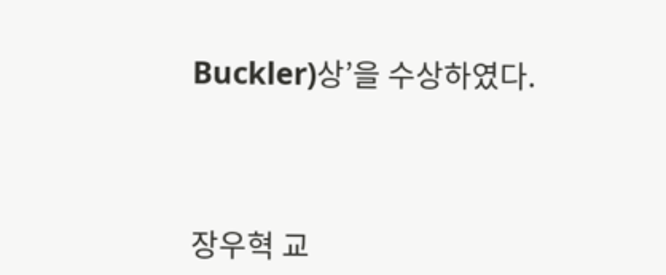Buckler)상’을 수상하였다.



장우혁 교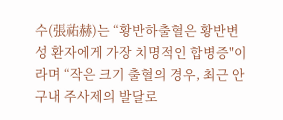수(張祐赫)는 “황반하출혈은 황반변성 환자에게 가장 치명적인 합병증"이라며 “작은 크기 출혈의 경우, 최근 안구내 주사제의 발달로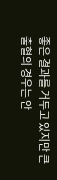좋은 결과를 거두고 있지만 큰 출혈의 경우는 안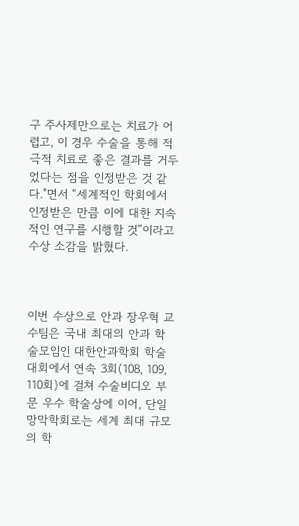구 주사제만으로는 치료가 어렵고, 이 경우 수술을 통해 적극적 치료로 좋은 결과를 거두었다는 점을 인정받은 것 같다."면서 “세계적인 학회에서 인정받은 만큼 이에 대한 지속적인 연구를 시행할 것”이라고 수상 소감을 밝혔다.



이번 수상으로 안과 장우혁 교수팀은 국내 최대의 안과 학술모임인 대한안과학회 학술대회에서 연속 3회(108, 109, 110회)에 걸쳐 수술비디오 부문 우수 학술상에 이어, 단일 망막학회로는 세계 최대 규모의 학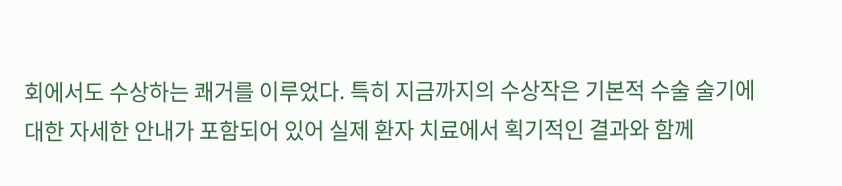회에서도 수상하는 쾌거를 이루었다. 특히 지금까지의 수상작은 기본적 수술 술기에 대한 자세한 안내가 포함되어 있어 실제 환자 치료에서 획기적인 결과와 함께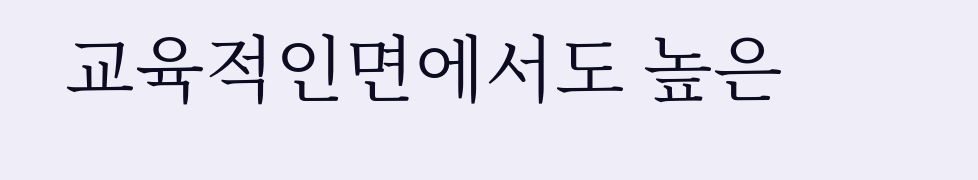교육적인면에서도 높은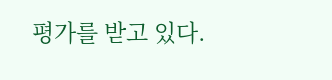평가를 받고 있다.